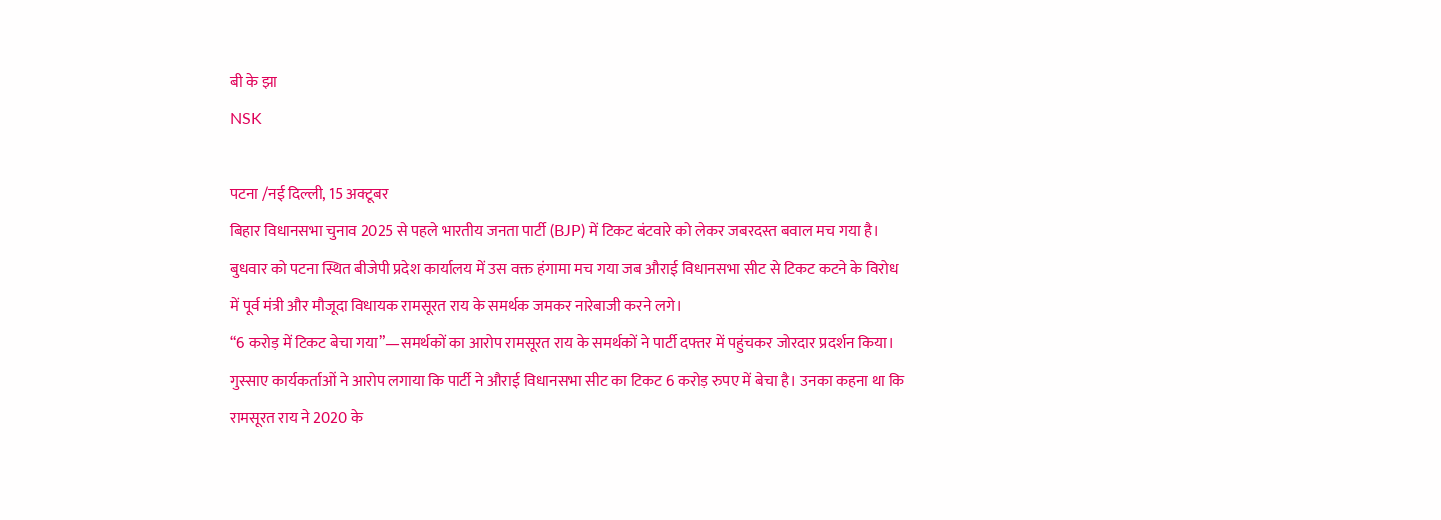बी के झा
NSK

पटना /नई दिल्ली, 15 अक्टूबर
बिहार विधानसभा चुनाव 2025 से पहले भारतीय जनता पार्टी (BJP) में टिकट बंटवारे को लेकर जबरदस्त बवाल मच गया है। बुधवार को पटना स्थित बीजेपी प्रदेश कार्यालय में उस वक्त हंगामा मच गया जब औराई विधानसभा सीट से टिकट कटने के विरोध में पूर्व मंत्री और मौजूदा विधायक रामसूरत राय के समर्थक जमकर नारेबाजी करने लगे।
“6 करोड़ में टिकट बेचा गया”—समर्थकों का आरोप रामसूरत राय के समर्थकों ने पार्टी दफ्तर में पहुंचकर जोरदार प्रदर्शन किया। गुस्साए कार्यकर्ताओं ने आरोप लगाया कि पार्टी ने औराई विधानसभा सीट का टिकट 6 करोड़ रुपए में बेचा है। उनका कहना था कि रामसूरत राय ने 2020 के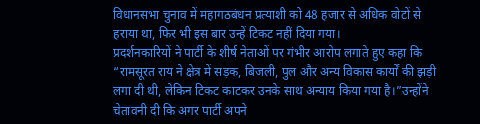विधानसभा चुनाव में महागठबंधन प्रत्याशी को 48 हजार से अधिक वोटों से हराया था, फिर भी इस बार उन्हें टिकट नहीं दिया गया।
प्रदर्शनकारियों ने पार्टी के शीर्ष नेताओं पर गंभीर आरोप लगाते हुए कहा कि “रामसूरत राय ने क्षेत्र में सड़क, बिजली, पुल और अन्य विकास कार्यों की झड़ी लगा दी थी, लेकिन टिकट काटकर उनके साथ अन्याय किया गया है।”उन्होंने चेतावनी दी कि अगर पार्टी अपने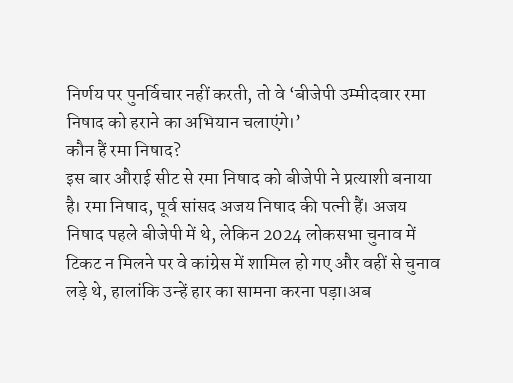निर्णय पर पुनर्विचार नहीं करती, तो वे ‘बीजेपी उम्मीदवार रमा निषाद को हराने का अभियान चलाएंगे।’
कौन हैं रमा निषाद?
इस बार औराई सीट से रमा निषाद को बीजेपी ने प्रत्याशी बनाया है। रमा निषाद, पूर्व सांसद अजय निषाद की पत्नी हैं। अजय निषाद पहले बीजेपी में थे, लेकिन 2024 लोकसभा चुनाव में टिकट न मिलने पर वे कांग्रेस में शामिल हो गए और वहीं से चुनाव लड़े थे, हालांकि उन्हें हार का सामना करना पड़ा।अब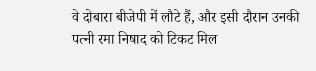वे दोबारा बीजेपी में लौटे हैं, और इसी दौरान उनकी पत्नी रमा निषाद को टिकट मिल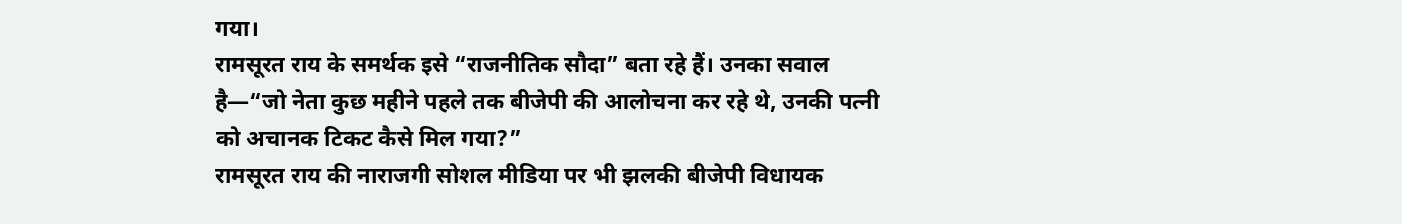गया।
रामसूरत राय के समर्थक इसे “राजनीतिक सौदा” बता रहे हैं। उनका सवाल है—“जो नेता कुछ महीने पहले तक बीजेपी की आलोचना कर रहे थे, उनकी पत्नी को अचानक टिकट कैसे मिल गया?”
रामसूरत राय की नाराजगी सोशल मीडिया पर भी झलकी बीजेपी विधायक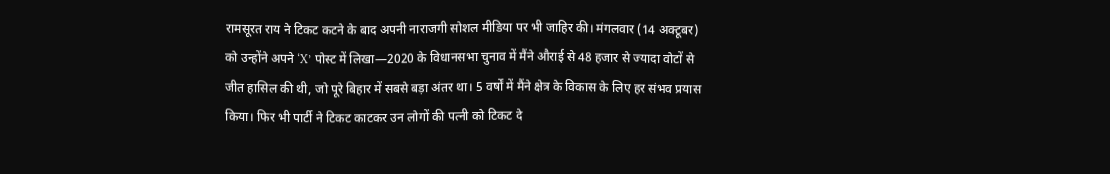रामसूरत राय ने टिकट कटने के बाद अपनी नाराजगी सोशल मीडिया पर भी जाहिर की। मंगलवार (14 अक्टूबर) को उन्होंने अपने ‘X’ पोस्ट में लिखा—2020 के विधानसभा चुनाव में मैंने औराई से 48 हजार से ज्यादा वोटों से जीत हासिल की थी, जो पूरे बिहार में सबसे बड़ा अंतर था। 5 वर्षों में मैंने क्षेत्र के विकास के लिए हर संभव प्रयास किया। फिर भी पार्टी ने टिकट काटकर उन लोगों की पत्नी को टिकट दे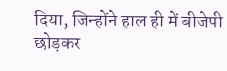दिया, जिन्होंने हाल ही में बीजेपी छोड़कर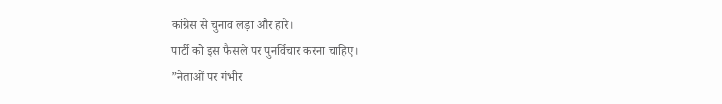कांग्रेस से चुनाव लड़ा और हारे।
पार्टी को इस फैसले पर पुनर्विचार करना चाहिए।
”नेताओं पर गंभीर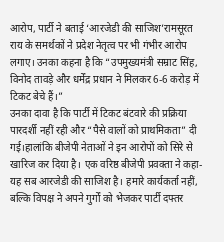आरोप, पार्टी ने बताई ‘आरजेडी की साजिश’रामसूरत राय के समर्थकों ने प्रदेश नेतृत्व पर भी गंभीर आरोप लगाए। उनका कहना है कि “उपमुख्यमंत्री सम्राट सिंह, विनोद तावड़े और धर्मेंद्र प्रधान ने मिलकर 6-6 करोड़ में टिकट बेचे हैं।”
उनका दावा है कि पार्टी में टिकट बंटवारे की प्रक्रिया पारदर्शी नहीं रही और “पैसे वालों को प्राथमिकता” दी गई।हालांकि बीजेपी नेताओं ने इन आरोपों को सिरे से खारिज कर दिया है। एक वरिष्ठ बीजेपी प्रवक्ता ने कहा-यह सब आरजेडी की साजिश है। हमारे कार्यकर्ता नहीं, बल्कि विपक्ष ने अपने गुर्गों को भेजकर पार्टी दफ्तर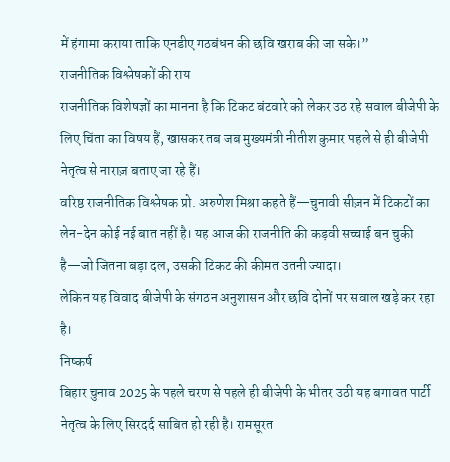में हंगामा कराया ताकि एनडीए गठबंधन की छवि खराब की जा सके।”
राजनीतिक विश्लेषकों की राय
राजनीतिक विशेषज्ञों का मानना है कि टिकट बंटवारे को लेकर उठ रहे सवाल बीजेपी के लिए चिंता का विषय हैं, खासकर तब जब मुख्यमंत्री नीतीश कुमार पहले से ही बीजेपी नेतृत्व से नाराज़ बताए जा रहे हैं।
वरिष्ठ राजनीतिक विश्लेषक प्रो. अरुणेश मिश्रा कहते हैं—चुनावी सीज़न में टिकटों का लेन-देन कोई नई बात नहीं है। यह आज की राजनीति की कड़वी सच्चाई बन चुकी है—जो जितना बड़ा दल, उसकी टिकट की कीमत उतनी ज्यादा।
लेकिन यह विवाद बीजेपी के संगठन अनुशासन और छवि दोनों पर सवाल खड़े कर रहा है।
निष्कर्ष
बिहार चुनाव 2025 के पहले चरण से पहले ही बीजेपी के भीतर उठी यह बगावत पार्टी नेतृत्व के लिए सिरदर्द साबित हो रही है। रामसूरत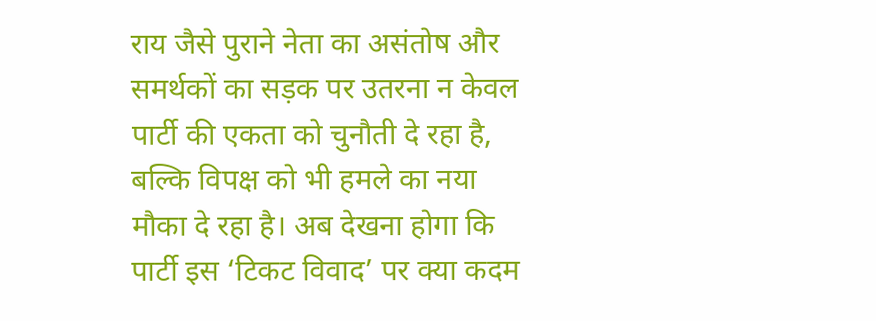राय जैसे पुराने नेता का असंतोष और समर्थकों का सड़क पर उतरना न केवल पार्टी की एकता को चुनौती दे रहा है, बल्कि विपक्ष को भी हमले का नया मौका दे रहा है। अब देखना होगा कि पार्टी इस ‘टिकट विवाद’ पर क्या कदम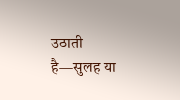उठाती है—सुलह या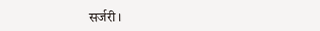सर्जरी।